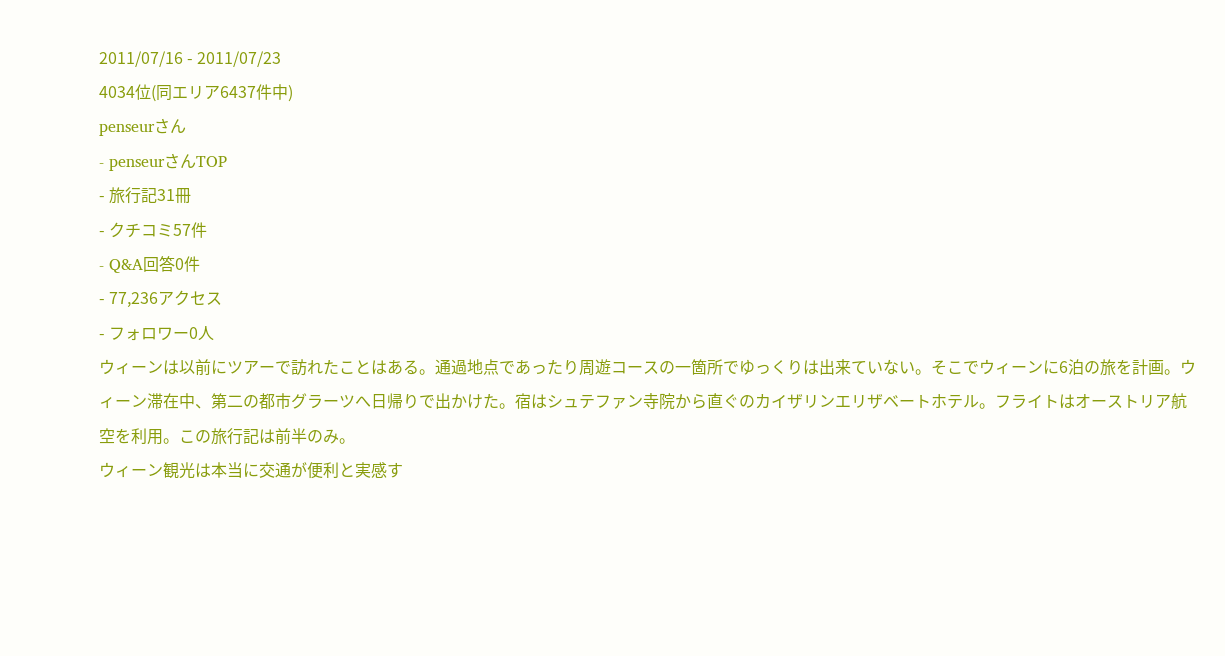2011/07/16 - 2011/07/23
4034位(同エリア6437件中)
penseurさん
- penseurさんTOP
- 旅行記31冊
- クチコミ57件
- Q&A回答0件
- 77,236アクセス
- フォロワー0人
ウィーンは以前にツアーで訪れたことはある。通過地点であったり周遊コースの一箇所でゆっくりは出来ていない。そこでウィーンに6泊の旅を計画。ウィーン滞在中、第二の都市グラーツへ日帰りで出かけた。宿はシュテファン寺院から直ぐのカイザリンエリザベートホテル。フライトはオーストリア航空を利用。この旅行記は前半のみ。
ウィーン観光は本当に交通が便利と実感す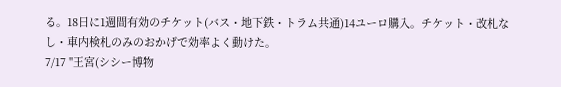る。18日に1週間有効のチケット(バス・地下鉄・トラム共通)14ユーロ購入。チケット・改札なし・車内検札のみのおかげで効率よく動けた。
7/17 "王宮(シシー博物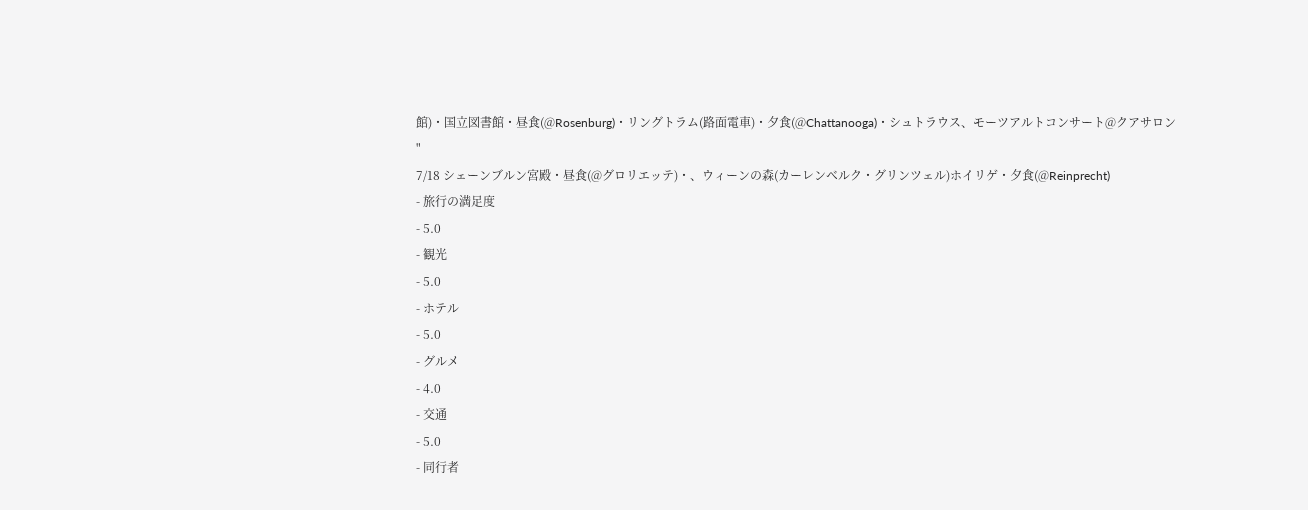館)・国立図書館・昼食(@Rosenburg)・リングトラム(路面電車)・夕食(@Chattanooga)・シュトラウス、モーツアルトコンサート@クアサロン
"
7/18 シェーンブルン宮殿・昼食(@グロリエッテ)・、ウィーンの森(カーレンベルク・グリンツェル)ホイリゲ・夕食(@Reinprecht)
- 旅行の満足度
- 5.0
- 観光
- 5.0
- ホテル
- 5.0
- グルメ
- 4.0
- 交通
- 5.0
- 同行者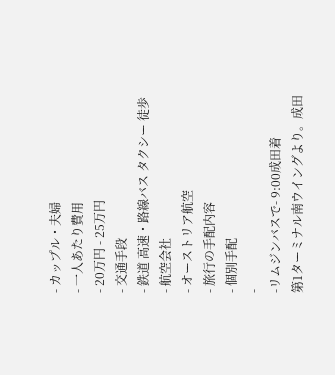- カップル・夫婦
- 一人あたり費用
- 20万円 - 25万円
- 交通手段
- 鉄道 高速・路線バス タクシー 徒歩
- 航空会社
- オーストリア航空
- 旅行の手配内容
- 個別手配
-
-リムジンバスで- 9:00成田着
第1ターミナル南ウイングより。成田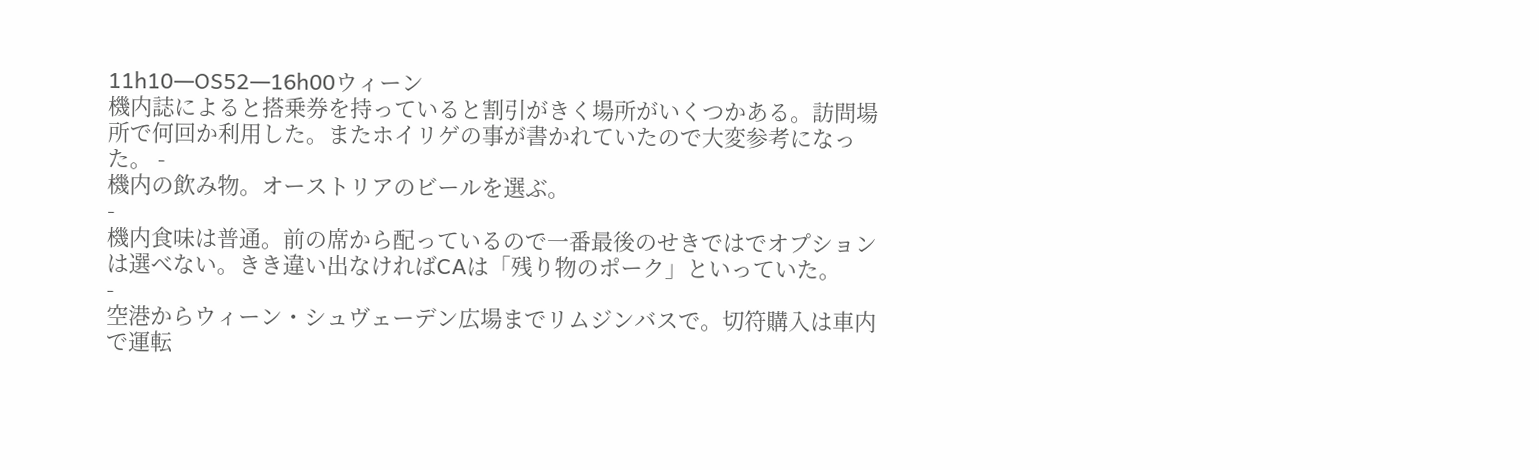11h10―OS52―16h00ウィーン
機内誌によると搭乗券を持っていると割引がきく場所がいくつかある。訪問場所で何回か利用した。またホイリゲの事が書かれていたので大変参考になった。 -
機内の飲み物。オーストリアのビールを選ぶ。
-
機内食味は普通。前の席から配っているので一番最後のせきではでオプションは選べない。きき違い出なければCAは「残り物のポーク」といっていた。
-
空港からウィーン・シュヴェーデン広場までリムジンバスで。切符購入は車内で運転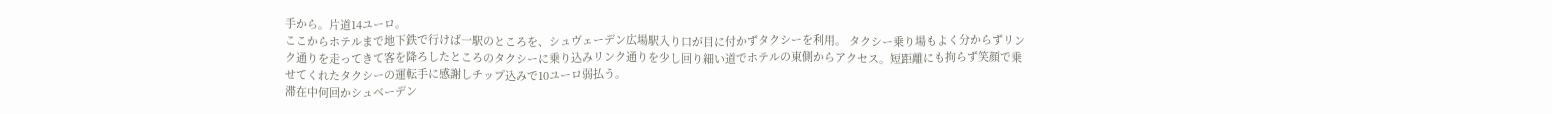手から。片道14ユーロ。
ここからホテルまで地下鉄で行けば一駅のところを、シュヴェーデン広場駅入り口が目に付かずタクシーを利用。 タクシー乗り場もよく分からずリンク通りを走ってきて客を降ろしたところのタクシーに乗り込みリンク通りを少し回り細い道でホテルの東側からアクセス。短距離にも拘らず笑顔で乗せてくれたタクシーの運転手に感謝しチップ込みで10ユーロ弱払う。
滞在中何回かシュベーデン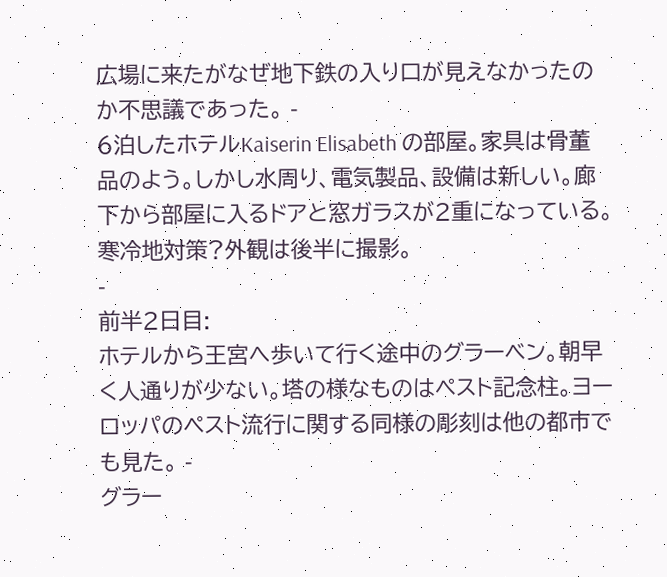広場に来たがなぜ地下鉄の入り口が見えなかったのか不思議であった。 -
6泊したホテルKaiserin Elisabeth の部屋。家具は骨董品のよう。しかし水周り、電気製品、設備は新しい。廊下から部屋に入るドアと窓ガラスが2重になっている。寒冷地対策?外観は後半に撮影。
-
前半2日目:
ホテルから王宮へ歩いて行く途中のグラーベン。朝早く人通りが少ない。塔の様なものはペスト記念柱。ヨーロッパのペスト流行に関する同様の彫刻は他の都市でも見た。 -
グラー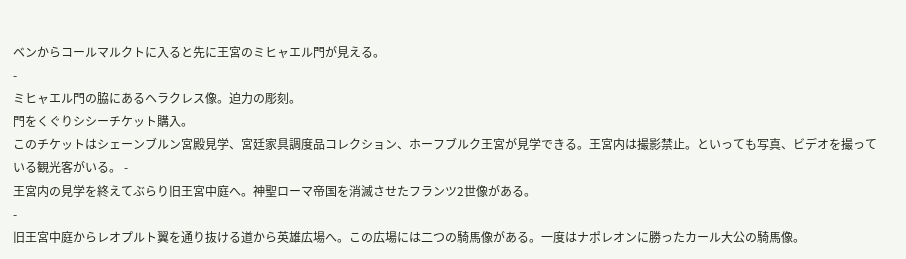ベンからコールマルクトに入ると先に王宮のミヒャエル門が見える。
-
ミヒャエル門の脇にあるヘラクレス像。迫力の彫刻。
門をくぐりシシーチケット購入。
このチケットはシェーンブルン宮殿見学、宮廷家具調度品コレクション、ホーフブルク王宮が見学できる。王宮内は撮影禁止。といっても写真、ビデオを撮っている観光客がいる。 -
王宮内の見学を終えてぶらり旧王宮中庭へ。神聖ローマ帝国を消滅させたフランツ2世像がある。
-
旧王宮中庭からレオプルト翼を通り抜ける道から英雄広場へ。この広場には二つの騎馬像がある。一度はナポレオンに勝ったカール大公の騎馬像。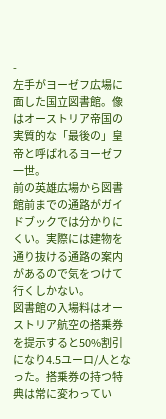-
左手がヨーゼフ広場に面した国立図書館。像はオーストリア帝国の実質的な「最後の」皇帝と呼ばれるヨーゼフ一世。
前の英雄広場から図書館前までの通路がガイドブックでは分かりにくい。実際には建物を通り抜ける通路の案内があるので気をつけて行くしかない。
図書館の入場料はオーストリア航空の搭乗券を提示すると50%割引になり4.5ユーロ/人となった。搭乗券の持つ特典は常に変わってい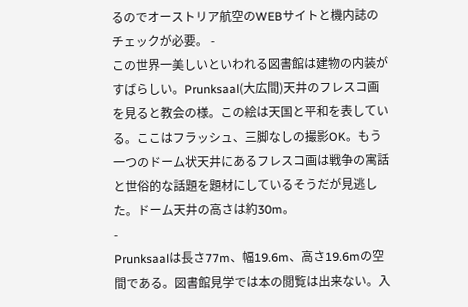るのでオーストリア航空のWEBサイトと機内誌のチェックが必要。 -
この世界一美しいといわれる図書館は建物の内装がすばらしい。Prunksaal(大広間)天井のフレスコ画を見ると教会の様。この絵は天国と平和を表している。ここはフラッシュ、三脚なしの撮影OK。もう一つのドーム状天井にあるフレスコ画は戦争の寓話と世俗的な話題を題材にしているそうだが見逃した。ドーム天井の高さは約30m。
-
Prunksaalは長さ77m、幅19.6m、高さ19.6mの空間である。図書館見学では本の閲覧は出来ない。入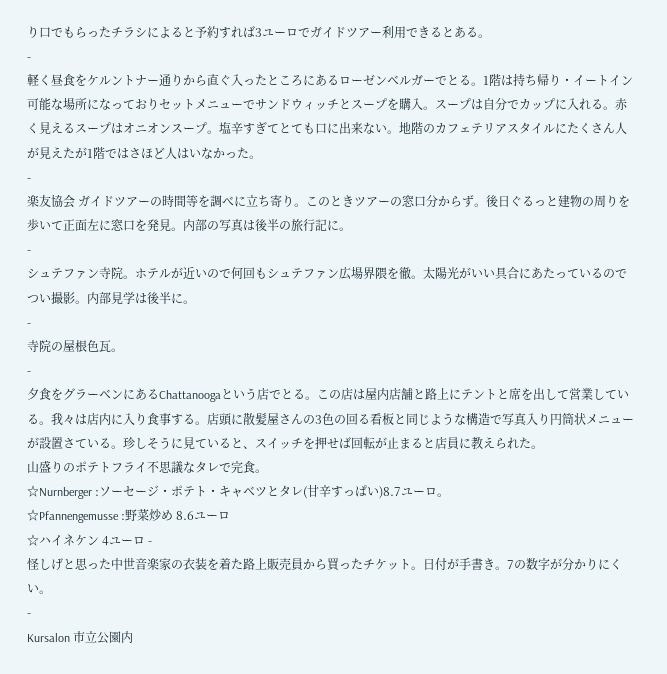り口でもらったチラシによると予約すれば3ユーロでガイドツアー利用できるとある。
-
軽く昼食をケルントナー通りから直ぐ入ったところにあるローゼンベルガーでとる。1階は持ち帰り・イートイン可能な場所になっておりセットメニューでサンドウィッチとスープを購入。スープは自分でカップに入れる。赤く見えるスープはオニオンスープ。塩辛すぎてとても口に出来ない。地階のカフェテリアスタイルにたくさん人が見えたが1階ではさほど人はいなかった。
-
楽友協会 ガイドツアーの時間等を調べに立ち寄り。このときツアーの窓口分からず。後日ぐるっと建物の周りを歩いて正面左に窓口を発見。内部の写真は後半の旅行記に。
-
シュテファン寺院。ホテルが近いので何回もシュテファン広場界隈を徹。太陽光がいい具合にあたっているのでつい撮影。内部見学は後半に。
-
寺院の屋根色瓦。
-
夕食をグラーベンにあるChattanoogaという店でとる。この店は屋内店舗と路上にテントと席を出して営業している。我々は店内に入り食事する。店頭に散髪屋さんの3色の回る看板と同じような構造で写真入り円筒状メニューが設置さている。珍しそうに見ていると、スイッチを押せば回転が止まると店員に教えられた。
山盛りのポテトフライ不思議なタレで完食。
☆Nurnberger :ソーセージ・ポテト・キャベツとタレ(甘辛すっぱい)8.7ユーロ。
☆Pfannengemusse :野菜炒め 8.6ユーロ
☆ハイネケン 4ユーロ -
怪しげと思った中世音楽家の衣装を着た路上販売員から買ったチケット。日付が手書き。7の数字が分かりにくい。
-
Kursalon 市立公園内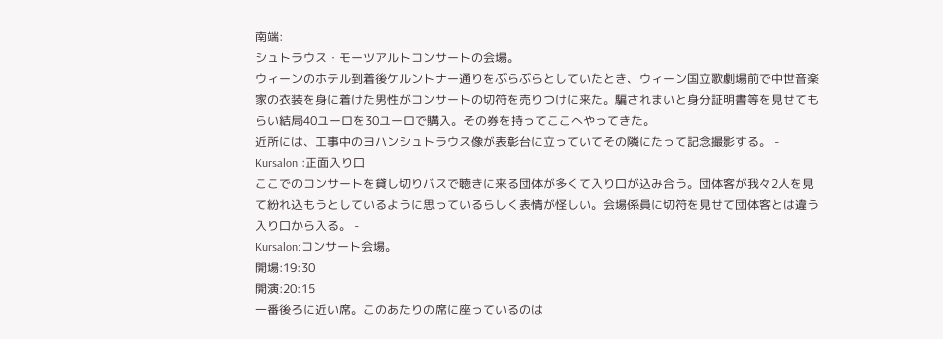南端:
シュトラウス・モーツアルトコンサートの会場。
ウィーンのホテル到着後ケルントナー通りをぶらぶらとしていたとき、ウィーン国立歌劇場前で中世音楽家の衣装を身に着けた男性がコンサートの切符を売りつけに来た。騙されまいと身分証明書等を見せてもらい結局40ユーロを30ユーロで購入。その券を持ってここへやってきた。
近所には、工事中のヨハンシュトラウス像が表彰台に立っていてその隣にたって記念撮影する。 -
Kursalon :正面入り口
ここでのコンサートを貸し切りバスで聴きに来る団体が多くて入り口が込み合う。団体客が我々2人を見て紛れ込もうとしているように思っているらしく表情が怪しい。会場係員に切符を見せて団体客とは違う入り口から入る。 -
Kursalon:コンサート会場。
開場:19:30
開演:20:15
一番後ろに近い席。このあたりの席に座っているのは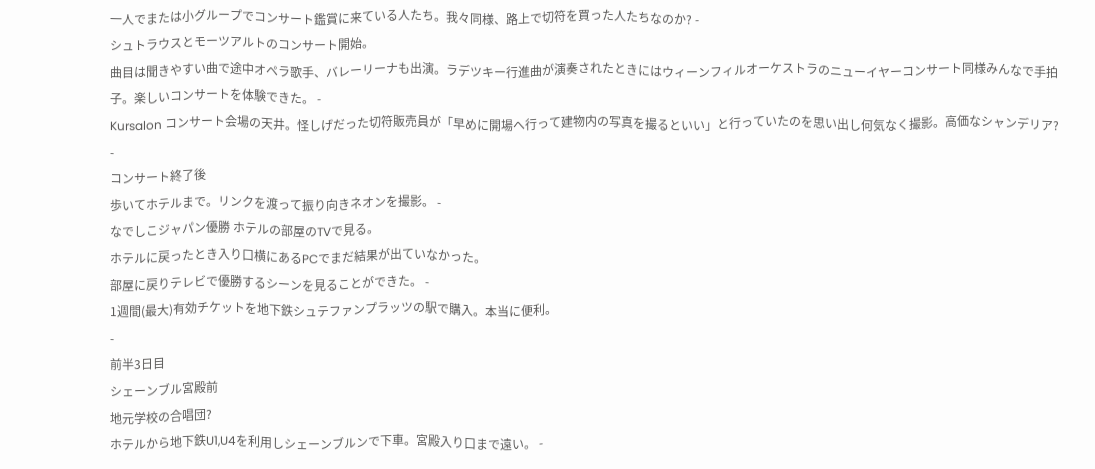一人でまたは小グループでコンサート鑑賞に来ている人たち。我々同様、路上で切符を買った人たちなのか? -
シュトラウスとモーツアルトのコンサート開始。
曲目は聞きやすい曲で途中オペラ歌手、バレーリーナも出演。ラデツキー行進曲が演奏されたときにはウィーンフィルオーケストラのニューイヤーコンサート同様みんなで手拍子。楽しいコンサートを体験できた。 -
Kursalon コンサート会場の天井。怪しげだった切符販売員が「早めに開場へ行って建物内の写真を撮るといい」と行っていたのを思い出し何気なく撮影。高価なシャンデリア?
-
コンサート終了後
歩いてホテルまで。リンクを渡って振り向きネオンを撮影。 -
なでしこジャパン優勝 ホテルの部屋のTVで見る。
ホテルに戻ったとき入り口横にあるPCでまだ結果が出ていなかった。
部屋に戻りテレビで優勝するシーンを見ることができた。 -
1週間(最大)有効チケットを地下鉄シュテファンプラッツの駅で購入。本当に便利。
-
前半3日目
シェーンブル宮殿前
地元学校の合唱団?
ホテルから地下鉄U1,U4を利用しシェーンブルンで下車。宮殿入り口まで遠い。 -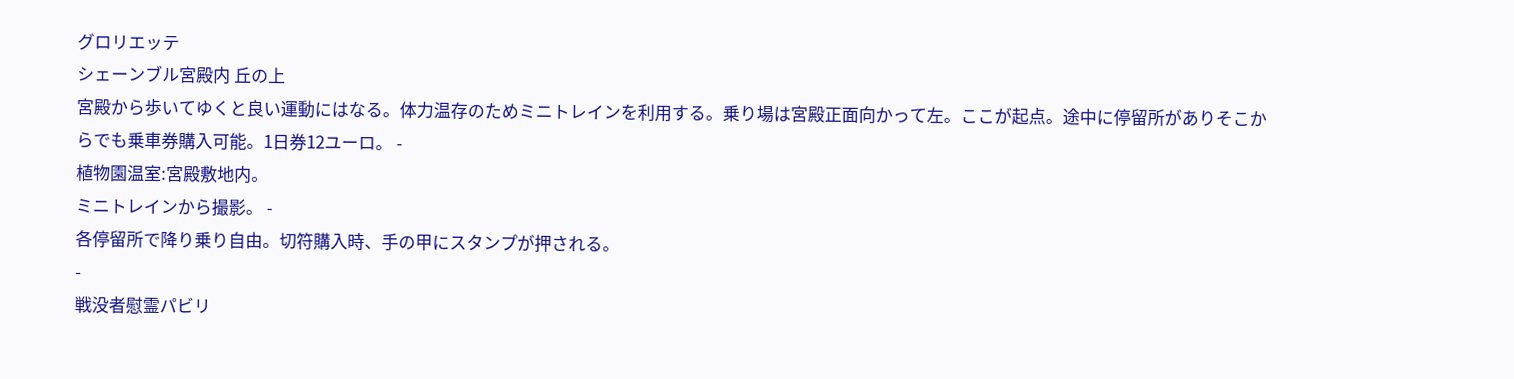グロリエッテ
シェーンブル宮殿内 丘の上
宮殿から歩いてゆくと良い運動にはなる。体力温存のためミニトレインを利用する。乗り場は宮殿正面向かって左。ここが起点。途中に停留所がありそこからでも乗車券購入可能。1日券12ユーロ。 -
植物園温室:宮殿敷地内。
ミニトレインから撮影。 -
各停留所で降り乗り自由。切符購入時、手の甲にスタンプが押される。
-
戦没者慰霊パビリ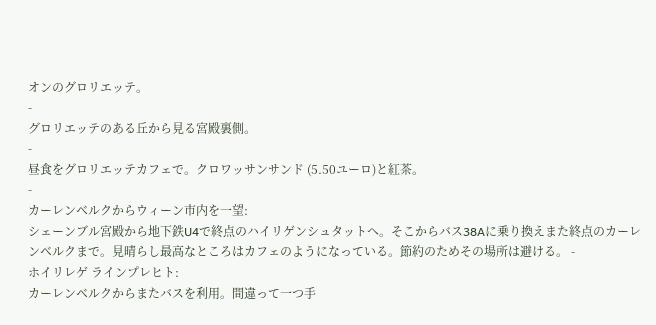オンのグロリエッテ。
-
グロリエッテのある丘から見る宮殿裏側。
-
昼食をグロリエッテカフェで。クロワッサンサンド (5.50ユーロ)と紅茶。
-
カーレンベルクからウィーン市内を一望:
シェーンブル宮殿から地下鉄U4で終点のハイリゲンシュタットへ。そこからバス38Aに乗り換えまた終点のカーレンベルクまで。見晴らし最高なところはカフェのようになっている。節約のためその場所は避ける。 -
ホイリレゲ ラインプレヒト:
カーレンベルクからまたバスを利用。間違って一つ手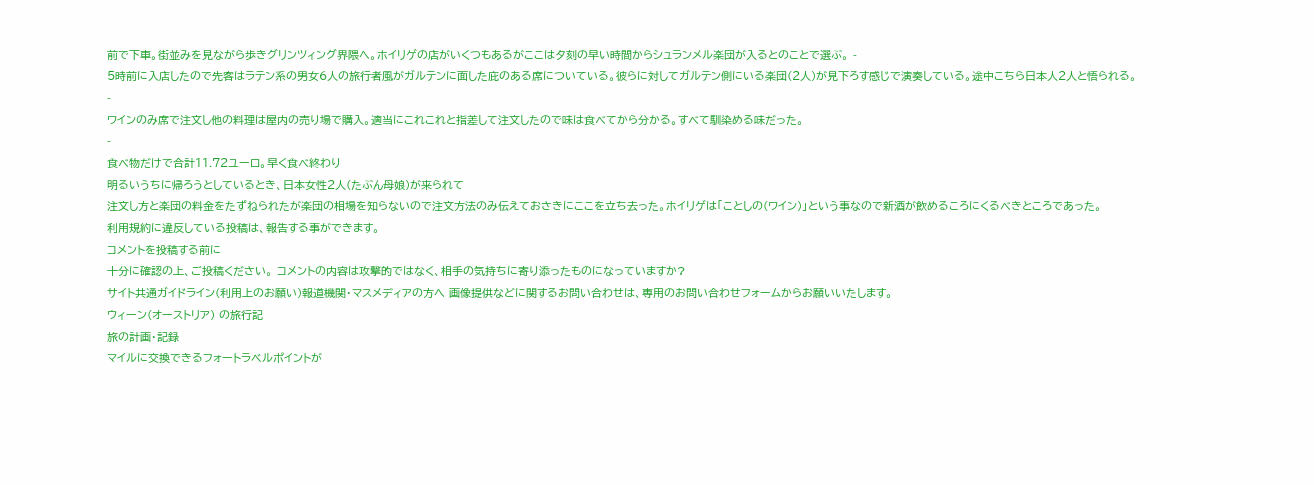前で下車。街並みを見ながら歩きグリンツィング界隈へ。ホイリゲの店がいくつもあるがここは夕刻の早い時間からシュランメル楽団が入るとのことで選ぶ。 -
5時前に入店したので先客はラテン系の男女6人の旅行者風がガルテンに面した庇のある席についている。彼らに対してガルテン側にいる楽団(2人)が見下ろす感じで演奏している。途中こちら日本人2人と悟られる。
-
ワインのみ席で注文し他の料理は屋内の売り場で購入。適当にこれこれと指差して注文したので味は食べてから分かる。すべて馴染める味だった。
-
食べ物だけで合計11.72ユーロ。早く食べ終わり
明るいうちに帰ろうとしているとき、日本女性2人(たぶん母娘)が来られて
注文し方と楽団の料金をたずねられたが楽団の相場を知らないので注文方法のみ伝えておさきにここを立ち去った。ホイリゲは「ことしの(ワイン)」という事なので新酒が飲めるころにくるべきところであった。
利用規約に違反している投稿は、報告する事ができます。
コメントを投稿する前に
十分に確認の上、ご投稿ください。 コメントの内容は攻撃的ではなく、相手の気持ちに寄り添ったものになっていますか?
サイト共通ガイドライン(利用上のお願い)報道機関・マスメディアの方へ 画像提供などに関するお問い合わせは、専用のお問い合わせフォームからお願いいたします。
ウィーン(オーストリア) の旅行記
旅の計画・記録
マイルに交換できるフォートラベルポイントが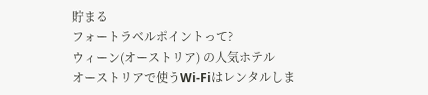貯まる
フォートラベルポイントって?
ウィーン(オーストリア) の人気ホテル
オーストリアで使うWi-Fiはレンタルしま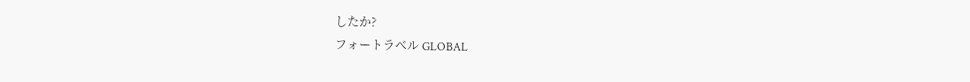したか?
フォートラベル GLOBAL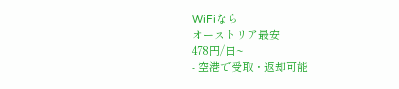WiFiなら
オーストリア最安
478円/日~
- 空港で受取・返却可能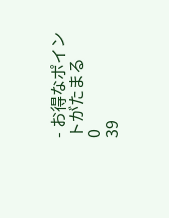- お得なポイントがたまる
0
39